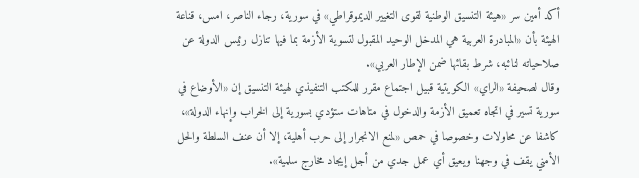أكد أمين سر «هيئة التنسيق الوطنية لقوى التغيير الديموقراطي» في سورية، رجاء الناصر، امس، قناعة الهيئة بأن «المبادرة العربية هي المدخل الوحيد المقبول لتسوية الأزمة بما فيها تنازل رئيس الدولة عن صلاحياته لنائبه، شرط بقائها ضمن الإطار العربي».
وقال لصحيفة «الراي» الكويتية قبيل اجتماع مقرر للمكتب التنفيذي لهيئة التنسيق إن «الأوضاع في سورية تسير في اتجاه تعميق الأزمة والدخول في متاهات ستؤدي بسورية إلى الخراب وإنهاء الدولة»، كاشفا عن محاولات وخصوصا في حمص «لمنع الانجرار إلى حرب أهلية، إلا أن عنف السلطة والحل الأمني يقف في وجهنا ويعيق أي عمل جدي من أجل إيجاد مخارج سلمية».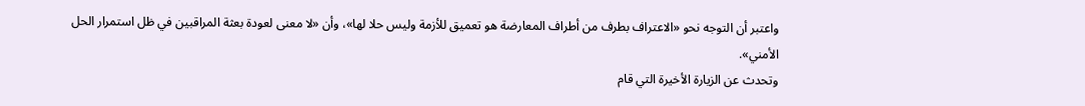واعتبر أن التوجه نحو «الاعتراف بطرف من أطراف المعارضة هو تعميق للأزمة وليس حلا لها»، وأن «لا معنى لعودة بعثة المراقبين في ظل استمرار الحل الأمني».
وتحدث عن الزيارة الأخيرة التي قام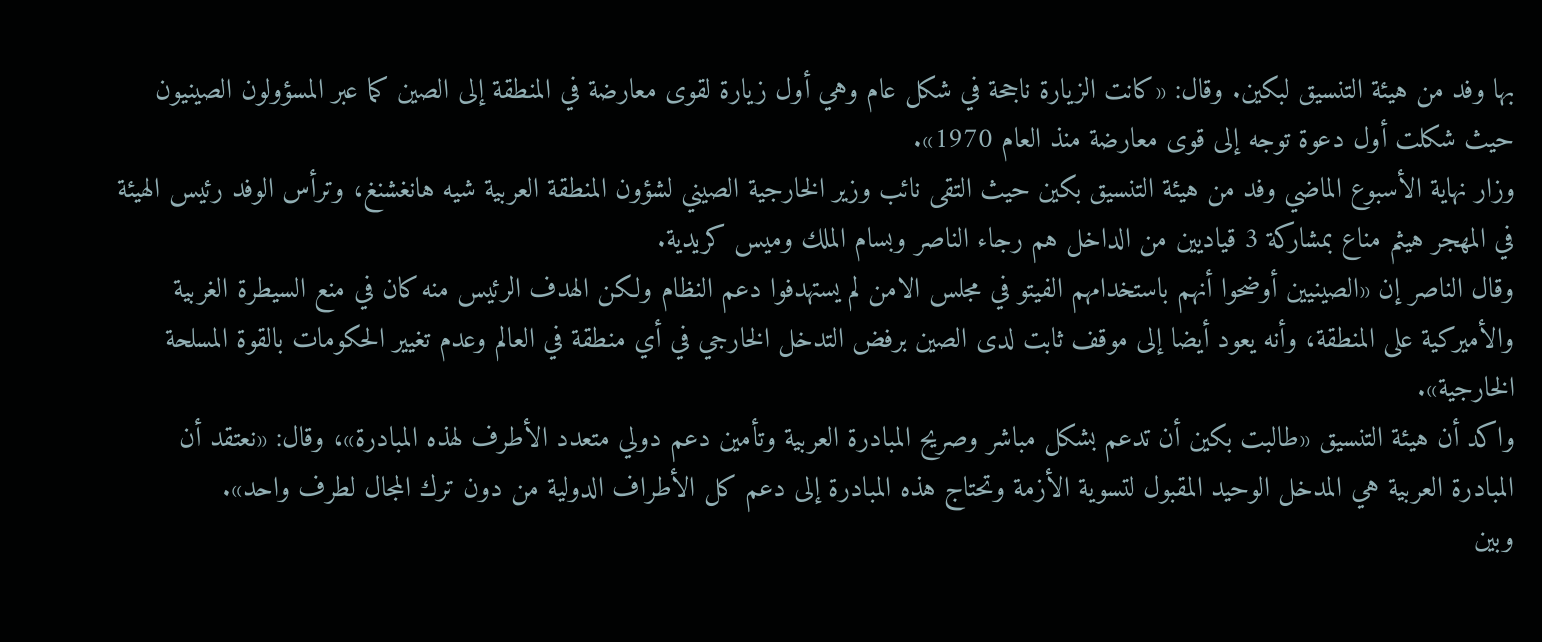بها وفد من هيئة التنسيق لبكين. وقال: «كانت الزيارة ناجحة في شكل عام وهي أول زيارة لقوى معارضة في المنطقة إلى الصين كما عبر المسؤولون الصينيون حيث شكلت أول دعوة توجه إلى قوى معارضة منذ العام 1970».
وزار نهاية الأسبوع الماضي وفد من هيئة التنسيق بكين حيث التقى نائب وزير الخارجية الصيني لشؤون المنطقة العربية شيه هانغشنغ، وترأس الوفد رئيس الهيئة في المهجر هيثم مناع بمشاركة 3 قياديين من الداخل هم رجاء الناصر وبسام الملك وميس كريدية.
وقال الناصر إن «الصينيين أوضحوا أنهم باستخدامهم الفيتو في مجلس الامن لم يستهدفوا دعم النظام ولكن الهدف الرئيس منه كان في منع السيطرة الغربية والأميركية على المنطقة، وأنه يعود أيضا إلى موقف ثابت لدى الصين برفض التدخل الخارجي في أي منطقة في العالم وعدم تغيير الحكومات بالقوة المسلحة الخارجية».
واكد أن هيئة التنسيق «طالبت بكين أن تدعم بشكل مباشر وصريح المبادرة العربية وتأمين دعم دولي متعدد الأطرف لهذه المبادرة»، وقال: «نعتقد أن المبادرة العربية هي المدخل الوحيد المقبول لتسوية الأزمة وتحتاج هذه المبادرة إلى دعم كل الأطراف الدولية من دون ترك المجال لطرف واحد».
وبين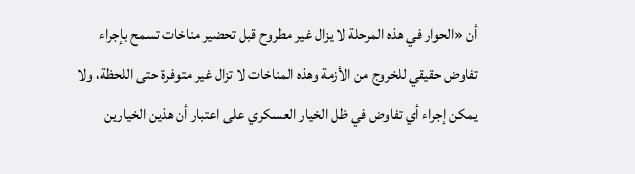أن «الحوار في هذه المرحلة لا يزال غير مطروح قبل تحضير مناخات تسمح بإجراء تفاوض حقيقي للخروج من الأزمة وهذه المناخات لا تزال غير متوفرة حتى اللحظة، ولا يمكن إجراء أي تفاوض في ظل الخيار العسكري على اعتبار أن هذين الخيارين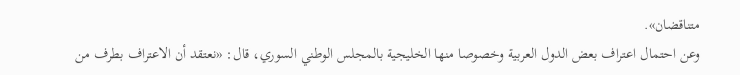متناقضان».
وعن احتمال اعتراف بعض الدول العربية وخصوصا منها الخليجية بالمجلس الوطني السوري، قال: «نعتقد أن الاعتراف بطرف من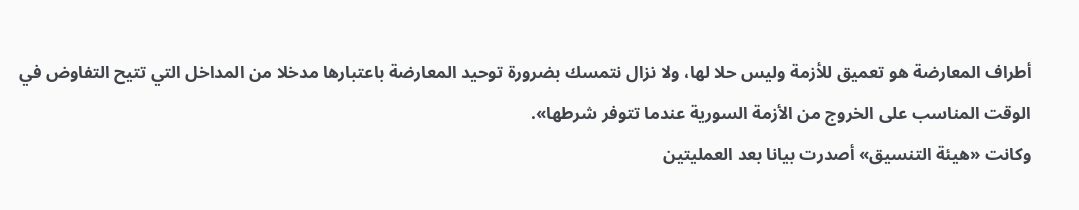أطراف المعارضة هو تعميق للأزمة وليس حلا لها، ولا نزال نتمسك بضرورة توحيد المعارضة باعتبارها مدخلا من المداخل التي تتيح التفاوض في الوقت المناسب على الخروج من الأزمة السورية عندما تتوفر شرطها».
وكانت «هيئة التنسيق» أصدرت بيانا بعد العمليتين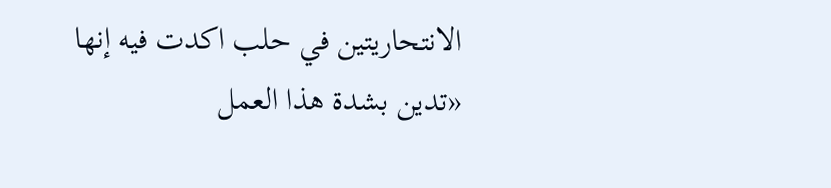الانتحاريتين في حلب اكدت فيه إنها «تدين بشدة هذا العمل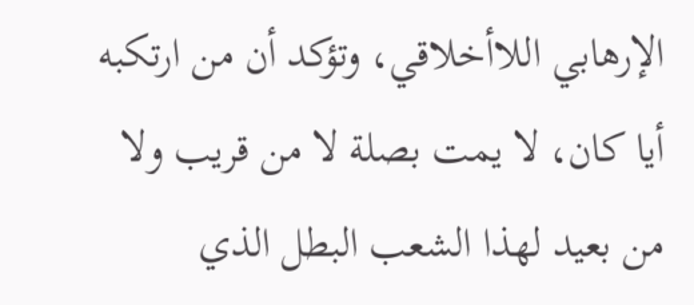الإرهابي اللاأخلاقي، وتؤكد أن من ارتكبه أيا كان، لا يمت بصلة لا من قريب ولا من بعيد لهذا الشعب البطل الذي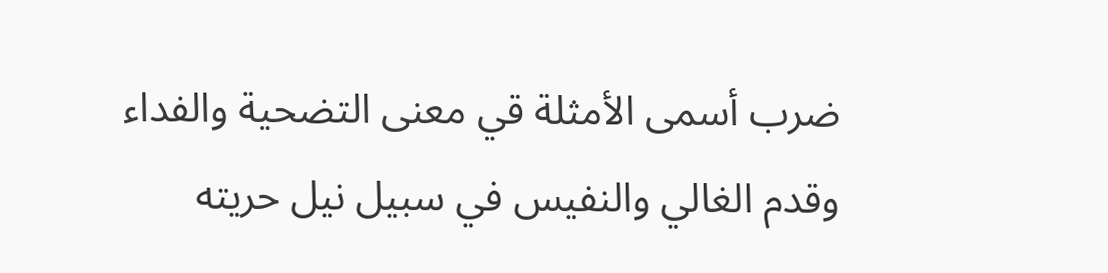ضرب أسمى الأمثلة قي معنى التضحية والفداء وقدم الغالي والنفيس في سبيل نيل حريته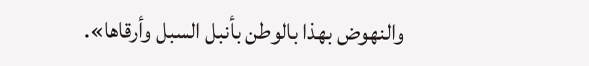والنهوض بهذا بالوطن بأنبل السبل وأرقاها».